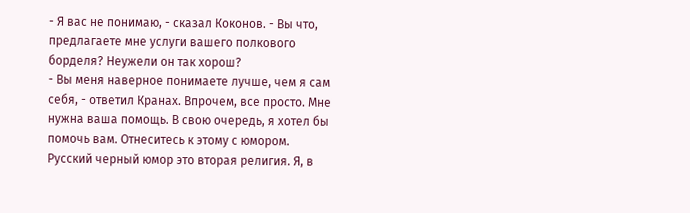- Я вас не понимаю, - сказал Коконов. - Вы что, предлагаете мне услуги вашего полкового борделя? Неужели он так хорош?
- Вы меня наверное понимаете лучше, чем я сам себя, - ответил Кранах. Впрочем, все просто. Мне нужна ваша помощь. В свою очередь, я хотел бы помочь вам. Отнеситесь к этому с юмором. Русский черный юмор это вторая религия. Я, в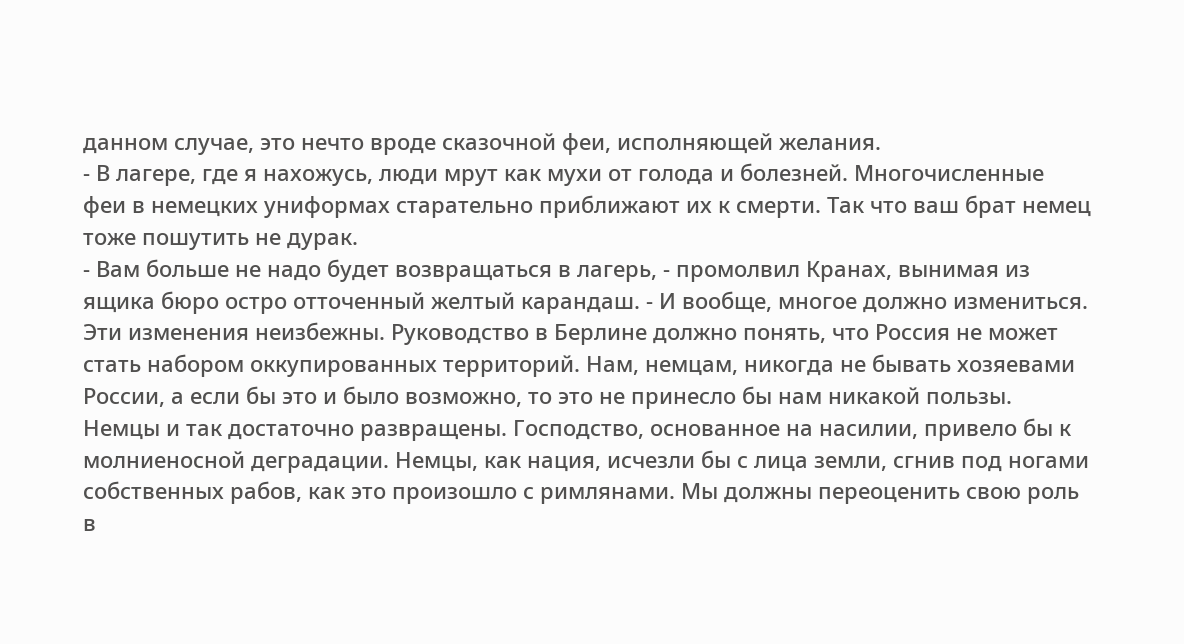данном случае, это нечто вроде сказочной феи, исполняющей желания.
- В лагере, где я нахожусь, люди мрут как мухи от голода и болезней. Многочисленные феи в немецких униформах старательно приближают их к смерти. Так что ваш брат немец тоже пошутить не дурак.
- Вам больше не надо будет возвращаться в лагерь, - промолвил Кранах, вынимая из ящика бюро остро отточенный желтый карандаш. - И вообще, многое должно измениться. Эти изменения неизбежны. Руководство в Берлине должно понять, что Россия не может стать набором оккупированных территорий. Нам, немцам, никогда не бывать хозяевами России, а если бы это и было возможно, то это не принесло бы нам никакой пользы. Немцы и так достаточно развращены. Господство, основанное на насилии, привело бы к молниеносной деградации. Немцы, как нация, исчезли бы с лица земли, сгнив под ногами собственных рабов, как это произошло с римлянами. Мы должны переоценить свою роль в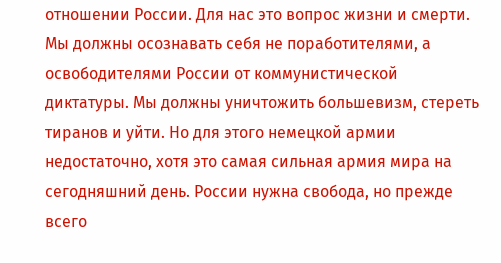отношении России. Для нас это вопрос жизни и смерти. Мы должны осознавать себя не поработителями, а освободителями России от коммунистической диктатуры. Мы должны уничтожить большевизм, стереть тиранов и уйти. Но для этого немецкой армии недостаточно, хотя это самая сильная армия мира на сегодняшний день. России нужна свобода, но прежде всего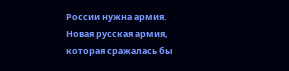России нужна армия. Новая русская армия, которая сражалась бы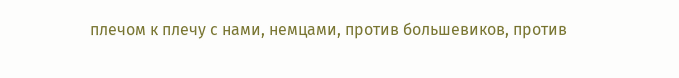плечом к плечу с нами, немцами, против большевиков, против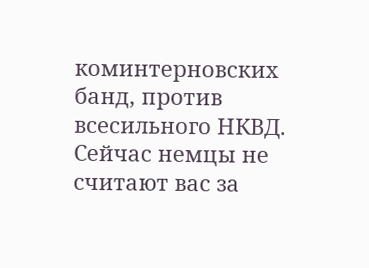коминтерновских банд, против всесильного НКВД. Сейчас немцы не считают вас за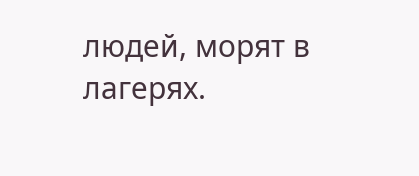людей, морят в лагерях.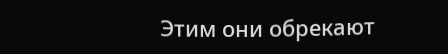Этим они обрекают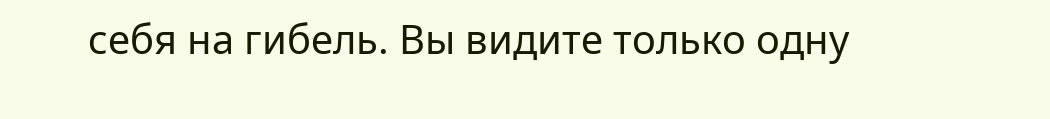себя на гибель. Вы видите только одну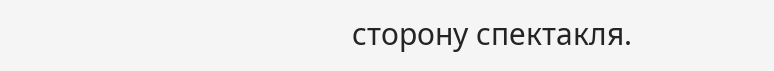сторону спектакля.